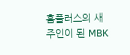홈플러스의 새 주인이 된 MBK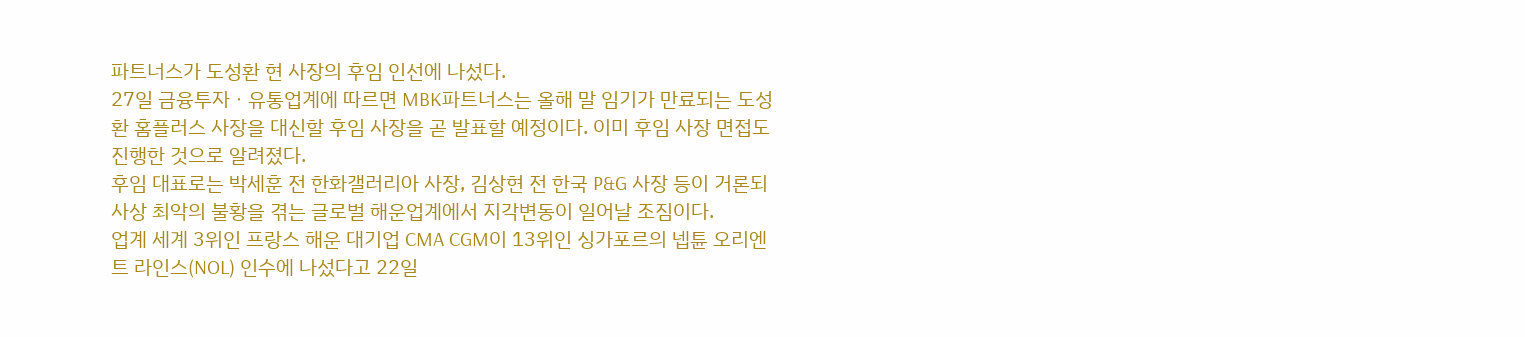파트너스가 도성환 현 사장의 후임 인선에 나섰다.
27일 금융투자ㆍ유통업계에 따르면 MBK파트너스는 올해 말 임기가 만료되는 도성환 홈플러스 사장을 대신할 후임 사장을 곧 발표할 예정이다. 이미 후임 사장 면접도 진행한 것으로 알려졌다.
후임 대표로는 박세훈 전 한화갤러리아 사장, 김상현 전 한국 P&G 사장 등이 거론되
사상 최악의 불황을 겪는 글로벌 해운업계에서 지각변동이 일어날 조짐이다.
업계 세계 3위인 프랑스 해운 대기업 CMA CGM이 13위인 싱가포르의 넵튠 오리엔트 라인스(NOL) 인수에 나섰다고 22일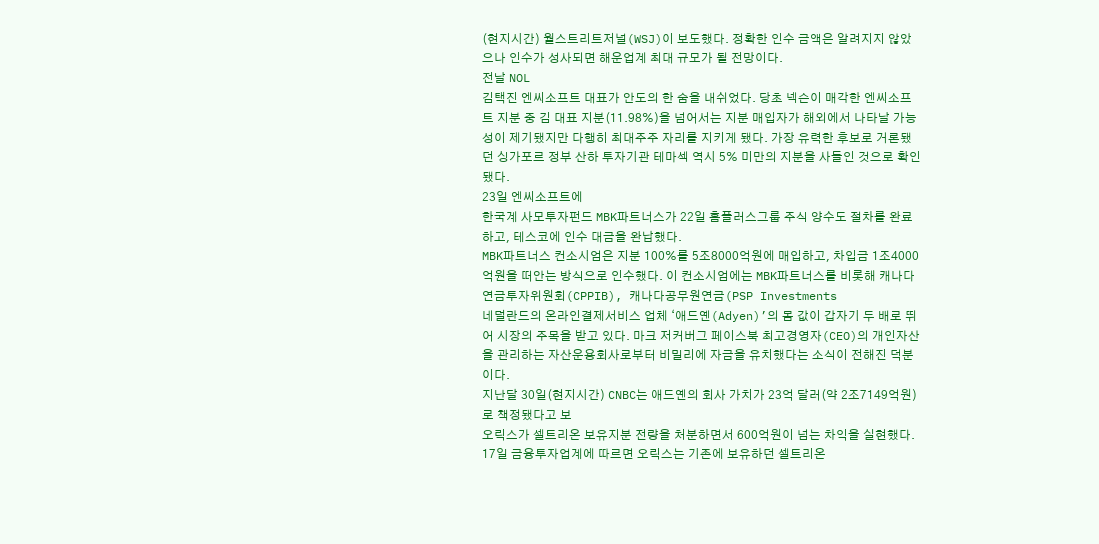(현지시간) 월스트리트저널(WSJ)이 보도했다. 정확한 인수 금액은 알려지지 않았으나 인수가 성사되면 해운업계 최대 규모가 될 전망이다.
전날 NOL
김택진 엔씨소프트 대표가 안도의 한 숨을 내쉬었다. 당초 넥슨이 매각한 엔씨소프트 지분 중 김 대표 지분(11.98%)을 넘어서는 지분 매입자가 해외에서 나타날 가능성이 제기됐지만 다행히 최대주주 자리를 지키게 됐다. 가장 유력한 후보로 거론됐던 싱가포르 정부 산하 투자기관 테마섹 역시 5% 미만의 지분을 사들인 것으로 확인됐다.
23일 엔씨소프트에
한국계 사모투자펀드 MBK파트너스가 22일 홈플러스그룹 주식 양수도 절차를 완료하고, 테스코에 인수 대금을 완납했다.
MBK파트너스 컨소시엄은 지분 100%를 5조8000억원에 매입하고, 차입금 1조4000억원을 떠안는 방식으로 인수했다. 이 컨소시엄에는 MBK파트너스를 비롯해 캐나다연금투자위원회(CPPIB), 캐나다공무원연금(PSP Investments
네덜란드의 온라인결제서비스 업체 ‘애드옌(Adyen)’의 몸 값이 갑자기 두 배로 뛰어 시장의 주목을 받고 있다. 마크 저커버그 페이스북 최고경영자(CEO)의 개인자산을 관리하는 자산운용회사로부터 비밀리에 자금을 유치했다는 소식이 전해진 덕분이다.
지난달 30일(현지시간) CNBC는 애드옌의 회사 가치가 23억 달러(약 2조7149억원)로 책정됐다고 보
오릭스가 셀트리온 보유지분 전량을 처분하면서 600억원이 넘는 차익을 실현했다.
17일 금융투자업계에 따르면 오릭스는 기존에 보유하던 셀트리온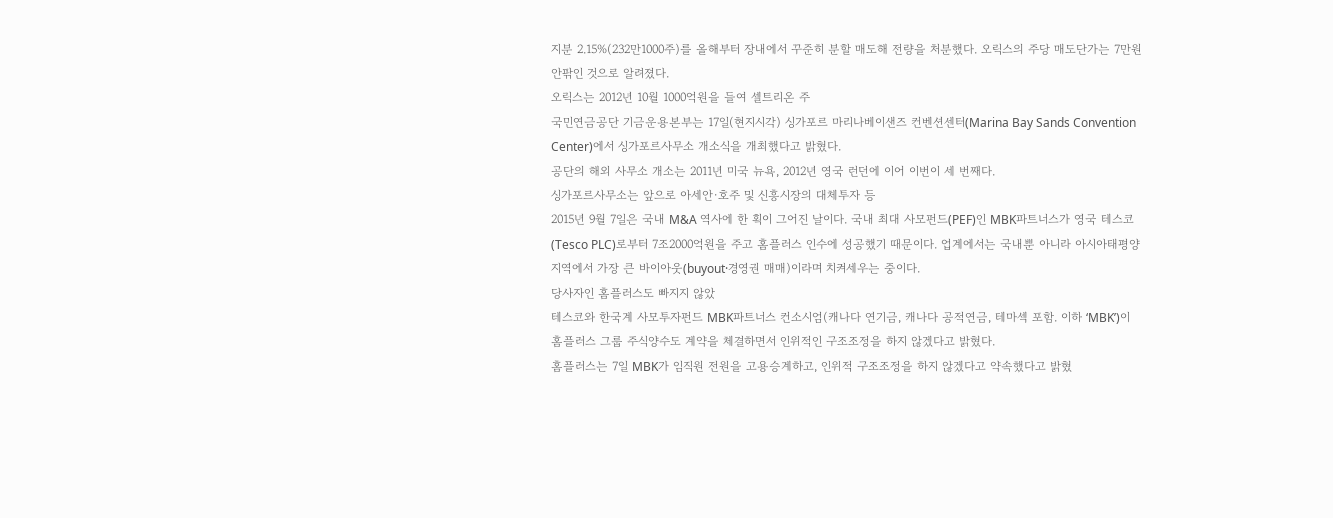지분 2.15%(232만1000주)를 올해부터 장내에서 꾸준히 분할 매도해 전량을 처분했다. 오릭스의 주당 매도단가는 7만원 안팎인 것으로 알려졌다.
오릭스는 2012년 10월 1000억원을 들여 셀트리온 주
국민연금공단 기금운용본부는 17일(현지시각) 싱가포르 마리나베이샌즈 컨벤션센터(Marina Bay Sands Convention Center)에서 싱가포르사무소 개소식을 개최했다고 밝혔다.
공단의 해외 사무소 개소는 2011년 미국 뉴욕, 2012년 영국 런던에 이어 이번이 세 번째다.
싱가포르사무소는 앞으로 아세안·호주 및 신흥시장의 대체투자 등
2015년 9월 7일은 국내 M&A 역사에 한 획이 그어진 날이다. 국내 최대 사모펀드(PEF)인 MBK파트너스가 영국 테스코(Tesco PLC)로부터 7조2000억원을 주고 홈플러스 인수에 성공했기 때문이다. 업계에서는 국내뿐 아니라 아시아태평양지역에서 가장 큰 바이아웃(buyout·경영권 매매)이라며 치켜세우는 중이다.
당사자인 홈플러스도 빠지지 않았
테스코와 한국계 사모투자펀드 MBK파트너스 컨소시엄(캐나다 연기금, 캐나다 공적연금, 테마섹 포함. 이하 ‘MBK’)이 홈플러스 그룹 주식양수도 계약을 체결하면서 인위적인 구조조정을 하지 않겠다고 밝혔다.
홈플러스는 7일 MBK가 임직원 전원을 고용승계하고, 인위적 구조조정을 하지 않겠다고 약속했다고 밝혔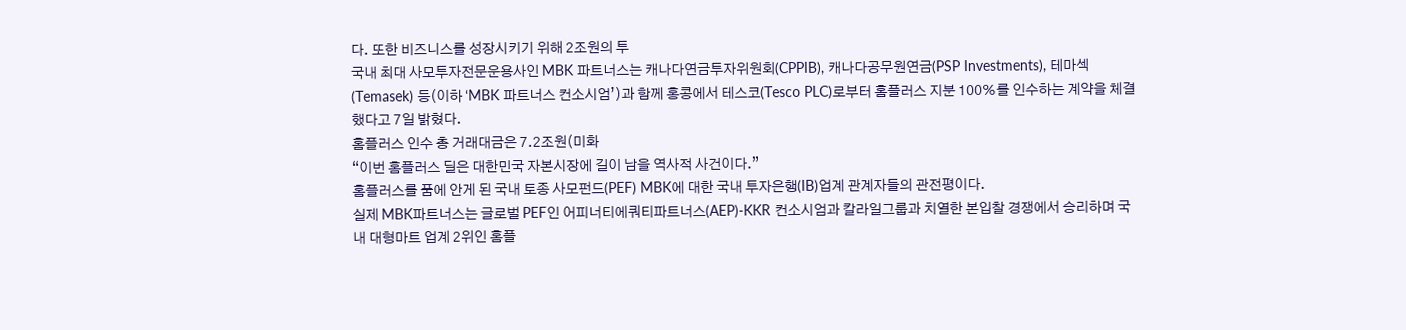다. 또한 비즈니스를 성장시키기 위해 2조원의 투
국내 최대 사모투자전문운용사인 MBK 파트너스는 캐나다연금투자위원회(CPPIB), 캐나다공무원연금(PSP Investments), 테마섹(Temasek) 등(이하 ‘MBK 파트너스 컨소시엄’)과 함께 홍콩에서 테스코(Tesco PLC)로부터 홈플러스 지분 100%를 인수하는 계약을 체결했다고 7일 밝혔다.
홈플러스 인수 총 거래대금은 7.2조원(미화
“이번 홈플러스 딜은 대한민국 자본시장에 길이 남을 역사적 사건이다.”
홈플러스를 품에 안게 된 국내 토종 사모펀드(PEF) MBK에 대한 국내 투자은행(IB)업계 관계자들의 관전평이다.
실제 MBK파트너스는 글로벌 PEF인 어피너티에쿼티파트너스(AEP)-KKR 컨소시엄과 칼라일그룹과 치열한 본입찰 경쟁에서 승리하며 국내 대형마트 업계 2위인 홈플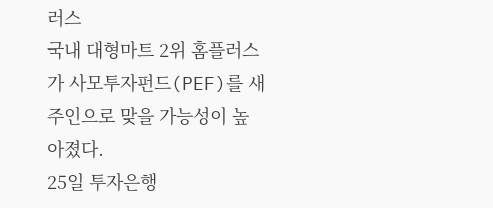러스
국내 대형마트 2위 홈플러스가 사모투자펀드(PEF)를 새 주인으로 맞을 가능성이 높아졌다.
25일 투자은행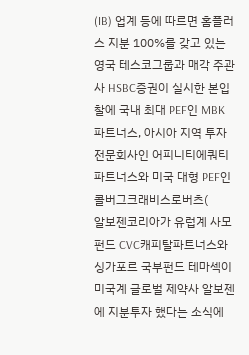(IB) 업계 등에 따르면 홈플러스 지분 100%를 갖고 있는 영국 테스코그룹과 매각 주관사 HSBC증권이 실시한 본입찰에 국내 최대 PEF인 MBK파트너스, 아시아 지역 투자 전문회사인 어피니티에쿼티파트너스와 미국 대형 PEF인 콜버그크래비스로버츠(
알보젠코리아가 유럽계 사모펀드 CVC캐피탈파트너스와 싱가포르 국부펀드 테마섹이 미국계 글로벌 제약사 알보젠에 지분투자 했다는 소식에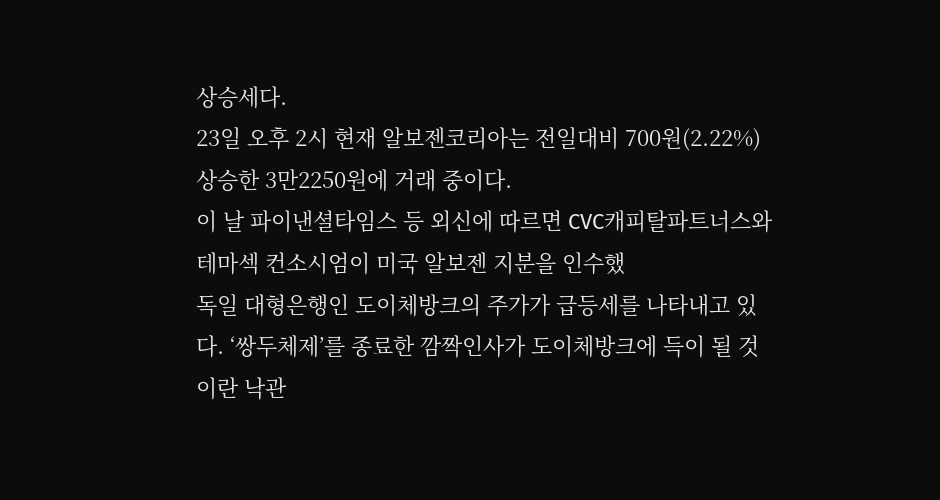상승세다.
23일 오후 2시 현재 알보젠코리아는 전일대비 700원(2.22%) 상승한 3만2250원에 거래 중이다.
이 날 파이낸셜타임스 등 외신에 따르면 CVC캐피탈파트너스와 테마섹 컨소시엄이 미국 알보젠 지분을 인수했
독일 대형은행인 도이체방크의 주가가 급등세를 나타내고 있다. ‘쌍두체제’를 종료한 깜짝인사가 도이체방크에 득이 될 것이란 낙관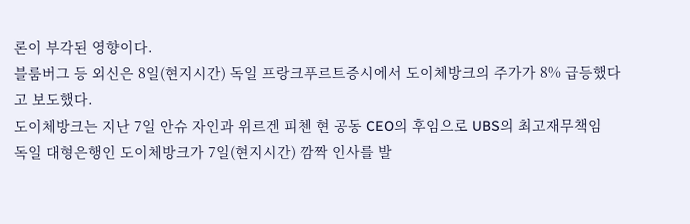론이 부각된 영향이다.
블룸버그 등 외신은 8일(현지시간) 독일 프랑크푸르트증시에서 도이체방크의 주가가 8% 급등했다고 보도했다.
도이체방크는 지난 7일 안슈 자인과 위르겐 피첸 현 공동 CEO의 후임으로 UBS의 최고재무책임
독일 대형은행인 도이체방크가 7일(현지시간) 깜짝 인사를 발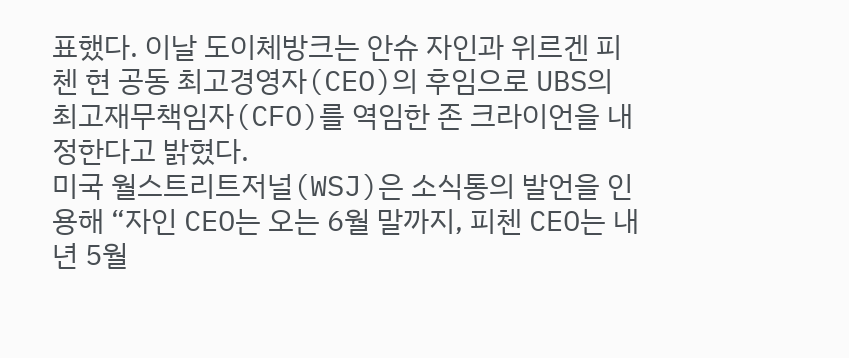표했다. 이날 도이체방크는 안슈 자인과 위르겐 피첸 현 공동 최고경영자(CEO)의 후임으로 UBS의 최고재무책임자(CFO)를 역임한 존 크라이언을 내정한다고 밝혔다.
미국 월스트리트저널(WSJ)은 소식통의 발언을 인용해 “자인 CEO는 오는 6월 말까지, 피첸 CEO는 내년 5월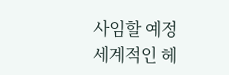사임할 예정
세계적인 헤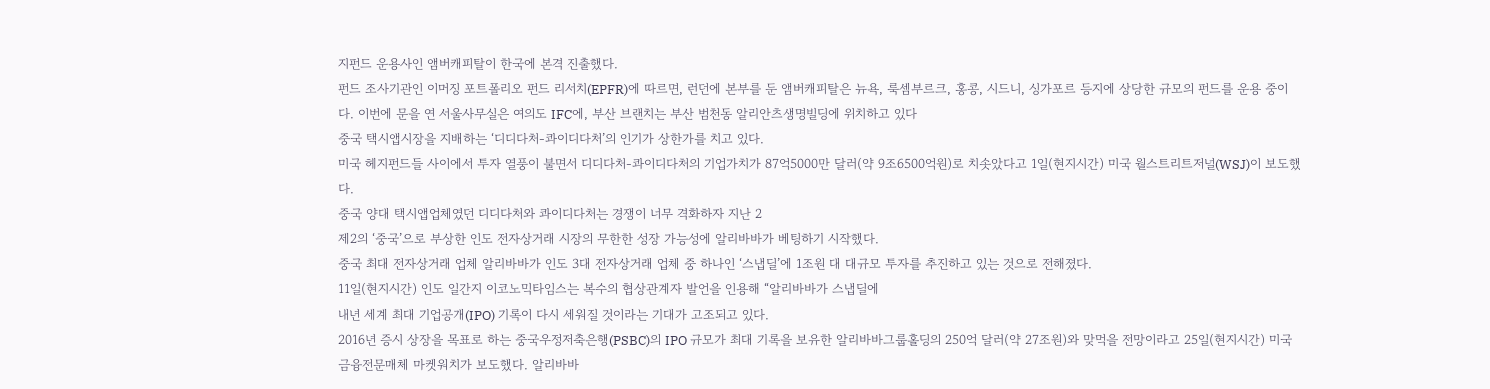지펀드 운용사인 앰버캐피탈이 한국에 본격 진출했다.
펀드 조사기관인 이머징 포트폴리오 펀드 리서치(EPFR)에 따르면, 런던에 본부를 둔 앰버캐피탈은 뉴욕, 룩셈부르크, 홍콩, 시드니, 싱가포르 등지에 상당한 규모의 펀드를 운용 중이다. 이번에 문을 연 서울사무실은 여의도 IFC에, 부산 브랜치는 부산 범천동 알리안츠생명빌딩에 위치하고 있다
중국 택시앱시장을 지배하는 ‘디디다처-콰이디다처’의 인기가 상한가를 치고 있다.
미국 헤지펀드들 사이에서 투자 열풍이 불면서 디디다처-콰이디다처의 기업가치가 87억5000만 달러(약 9조6500억원)로 치솟았다고 1일(현지시간) 미국 월스트리트저널(WSJ)이 보도했다.
중국 양대 택시앱업체였던 디디다처와 콰이디다처는 경쟁이 너무 격화하자 지난 2
제2의 ‘중국’으로 부상한 인도 전자상거래 시장의 무한한 성장 가능성에 알리바바가 베팅하기 시작했다.
중국 최대 전자상거래 업체 알리바바가 인도 3대 전자상거래 업체 중 하나인 ‘스냅딜’에 1조원 대 대규모 투자를 추진하고 있는 것으로 전해졌다.
11일(현지시간) 인도 일간지 이코노믹타임스는 복수의 협상관계자 발언을 인용해 “알리바바가 스냅딜에
내년 세계 최대 기업공개(IPO) 기록이 다시 세워질 것이라는 기대가 고조되고 있다.
2016년 증시 상장을 목표로 하는 중국우정저축은행(PSBC)의 IPO 규모가 최대 기록을 보유한 알리바바그룹홀딩의 250억 달러(약 27조원)와 맞먹을 전망이라고 25일(현지시간) 미국 금융전문매체 마켓워치가 보도했다. 알리바바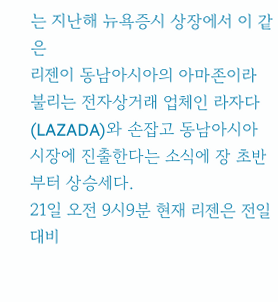는 지난해 뉴욕증시 상장에서 이 같은
리젠이 동남아시아의 아마존이라 불리는 전자상거래 업체인 라자다(LAZADA)와 손잡고 동남아시아 시장에 진출한다는 소식에 장 초반부터 상승세다.
21일 오전 9시9분 현재 리젠은 전일 대비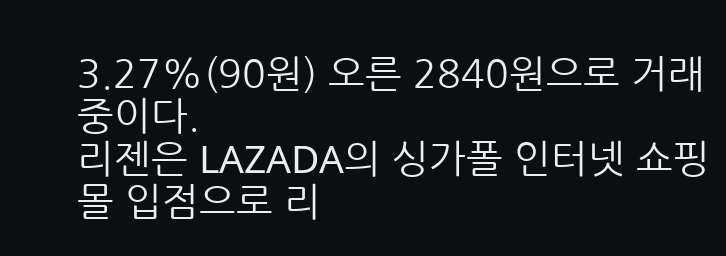3.27%(90원) 오른 2840원으로 거래중이다.
리젠은 LAZADA의 싱가폴 인터넷 쇼핑몰 입점으로 리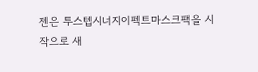젠은 투스텝시너지이펙트마스크팩을 시작으로 새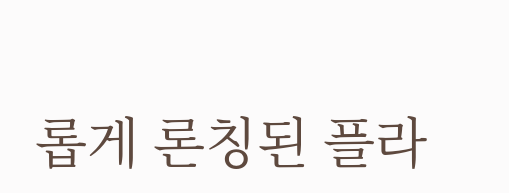롭게 론칭된 플라